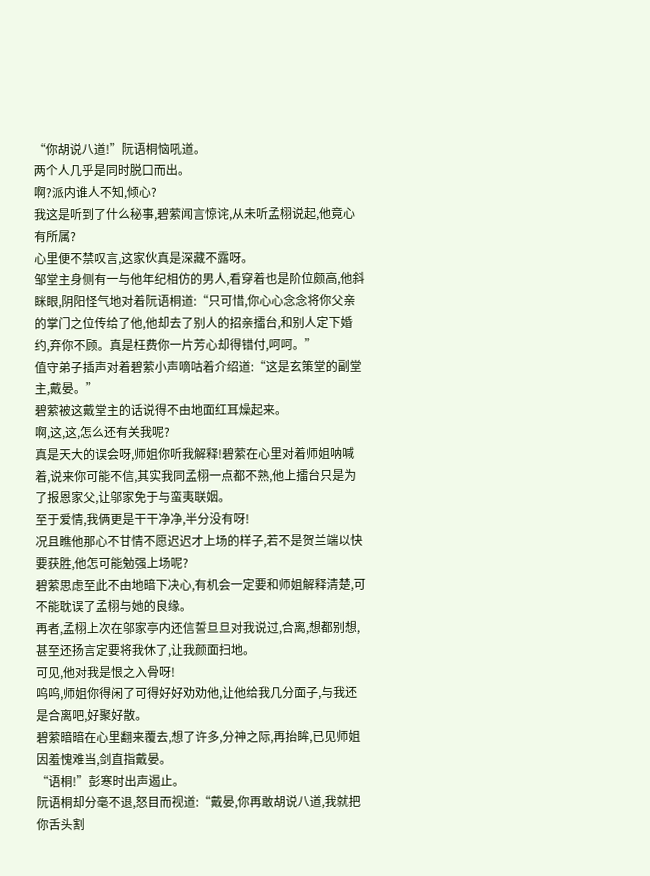“你胡说八道!”阮语桐恼吼道。
两个人几乎是同时脱口而出。
啊?派内谁人不知,倾心?
我这是听到了什么秘事,碧萦闻言惊诧,从未听孟栩说起,他竟心有所属?
心里便不禁叹言,这家伙真是深藏不露呀。
邹堂主身侧有一与他年纪相仿的男人,看穿着也是阶位颇高,他斜眯眼,阴阳怪气地对着阮语桐道:“只可惜,你心心念念将你父亲的掌门之位传给了他,他却去了别人的招亲擂台,和别人定下婚约,弃你不顾。真是枉费你一片芳心却得错付,呵呵。”
值守弟子插声对着碧萦小声嘀咕着介绍道:“这是玄策堂的副堂主,戴晏。”
碧萦被这戴堂主的话说得不由地面红耳燥起来。
啊,这,这,怎么还有关我呢?
真是天大的误会呀,师姐你听我解释!碧萦在心里对着师姐呐喊着,说来你可能不信,其实我同孟栩一点都不熟,他上擂台只是为了报恩家父,让邬家免于与蛮夷联姻。
至于爱情,我俩更是干干净净,半分没有呀!
况且瞧他那心不甘情不愿迟迟才上场的样子,若不是贺兰端以快要获胜,他怎可能勉强上场呢?
碧萦思虑至此不由地暗下决心,有机会一定要和师姐解释清楚,可不能耽误了孟栩与她的良缘。
再者,孟栩上次在邬家亭内还信誓旦旦对我说过,合离,想都别想,甚至还扬言定要将我休了,让我颜面扫地。
可见,他对我是恨之入骨呀!
呜呜,师姐你得闲了可得好好劝劝他,让他给我几分面子,与我还是合离吧,好聚好散。
碧萦暗暗在心里翻来覆去,想了许多,分神之际,再抬眸,已见师姐因羞愧难当,剑直指戴晏。
“语桐!”彭寒时出声遏止。
阮语桐却分毫不退,怒目而视道:“戴晏,你再敢胡说八道,我就把你舌头割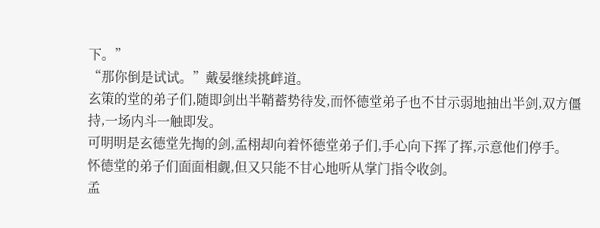下。”
“那你倒是试试。”戴晏继续挑衅道。
玄策的堂的弟子们,随即剑出半鞘蓄势待发,而怀德堂弟子也不甘示弱地抽出半剑,双方僵持,一场内斗一触即发。
可明明是玄德堂先掏的剑,孟栩却向着怀德堂弟子们,手心向下挥了挥,示意他们停手。
怀德堂的弟子们面面相觑,但又只能不甘心地听从掌门指令收剑。
孟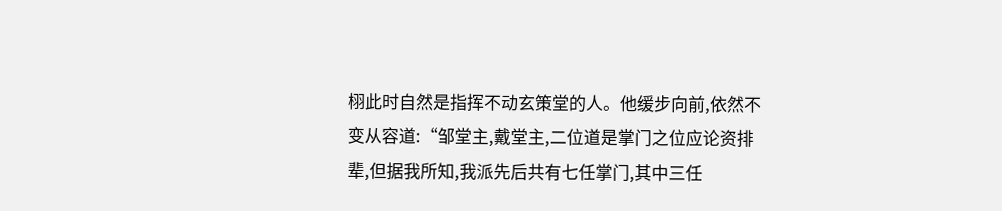栩此时自然是指挥不动玄策堂的人。他缓步向前,依然不变从容道:“邹堂主,戴堂主,二位道是掌门之位应论资排辈,但据我所知,我派先后共有七任掌门,其中三任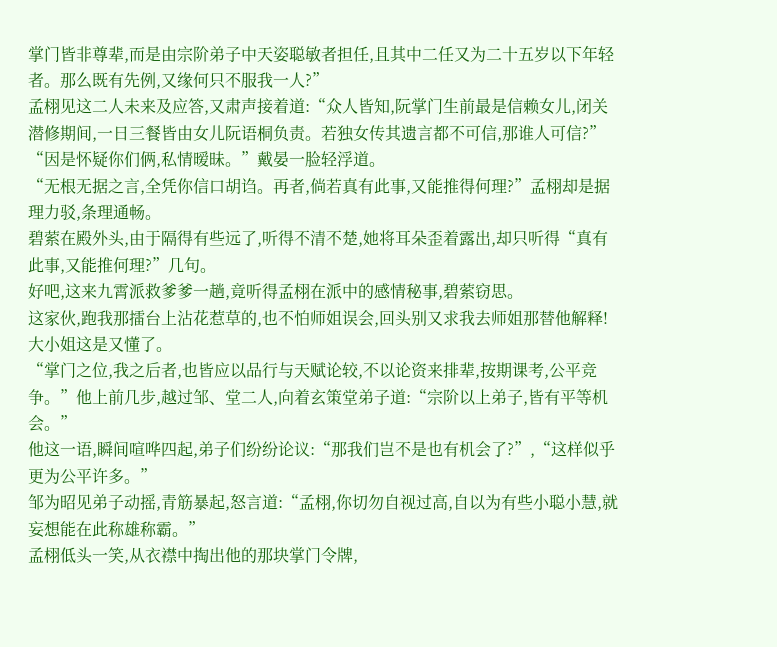掌门皆非尊辈,而是由宗阶弟子中天姿聪敏者担任,且其中二任又为二十五岁以下年轻者。那么既有先例,又缘何只不服我一人?”
孟栩见这二人未来及应答,又肃声接着道:“众人皆知,阮掌门生前最是信赖女儿,闭关潜修期间,一日三餐皆由女儿阮语桐负责。若独女传其遗言都不可信,那谁人可信?”
“因是怀疑你们俩,私情暧昧。”戴晏一脸轻浮道。
“无根无据之言,全凭你信口胡诌。再者,倘若真有此事,又能推得何理?”孟栩却是据理力驳,条理通畅。
碧萦在殿外头,由于隔得有些远了,听得不清不楚,她将耳朵歪着露出,却只听得“真有此事,又能推何理?”几句。
好吧,这来九霄派救爹爹一趟,竟听得孟栩在派中的感情秘事,碧萦窃思。
这家伙,跑我那擂台上沾花惹草的,也不怕师姐误会,回头别又求我去师姐那替他解释!
大小姐这是又懂了。
“掌门之位,我之后者,也皆应以品行与天赋论较,不以论资来排辈,按期课考,公平竞争。”他上前几步,越过邹、堂二人,向着玄策堂弟子道:“宗阶以上弟子,皆有平等机会。”
他这一语,瞬间喧哗四起,弟子们纷纷论议:“那我们岂不是也有机会了?”,“这样似乎更为公平许多。”
邹为昭见弟子动摇,青筋暴起,怒言道:“孟栩,你切勿自视过高,自以为有些小聪小慧,就妄想能在此称雄称霸。”
孟栩低头一笑,从衣襟中掏出他的那块掌门令牌,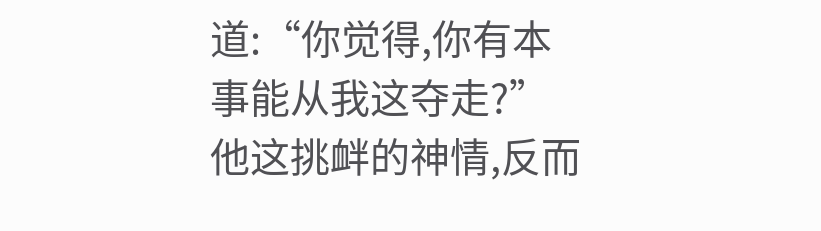道:“你觉得,你有本事能从我这夺走?”
他这挑衅的神情,反而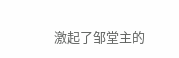激起了邹堂主的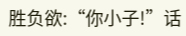胜负欲:“你小子!”话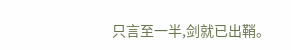只言至一半,剑就已出鞘。